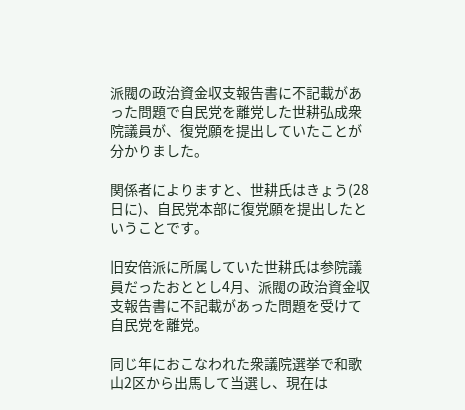派閥の政治資金収支報告書に不記載があった問題で自民党を離党した世耕弘成衆院議員が、復党願を提出していたことが分かりました。

関係者によりますと、世耕氏はきょう(28日に)、自民党本部に復党願を提出したということです。

旧安倍派に所属していた世耕氏は参院議員だったおととし4月、派閥の政治資金収支報告書に不記載があった問題を受けて自民党を離党。

同じ年におこなわれた衆議院選挙で和歌山2区から出馬して当選し、現在は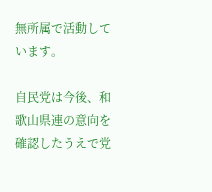無所属で活動しています。

自民党は今後、和歌山県連の意向を確認したうえで党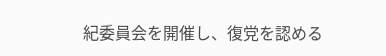紀委員会を開催し、復党を認める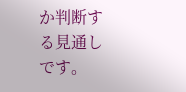か判断する見通しです。